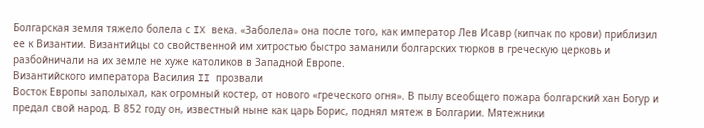Болгарская земля тяжело болела с IX века. «Заболела» она после того, как император Лев Исавр (кипчак по крови) приблизил ее к Византии. Византийцы со свойственной им хитростью быстро заманили болгарских тюрков в греческую церковь и разбойничали на их земле не хуже католиков в Западной Европе.
Византийского императора Василия II прозвали
Восток Европы заполыхал, как огромный костер, от нового «греческого огня». В пылу всеобщего пожара болгарский хан Богур и предал свой народ. В 852 году он, известный ныне как царь Борис, поднял мятеж в Болгарии. Мятежники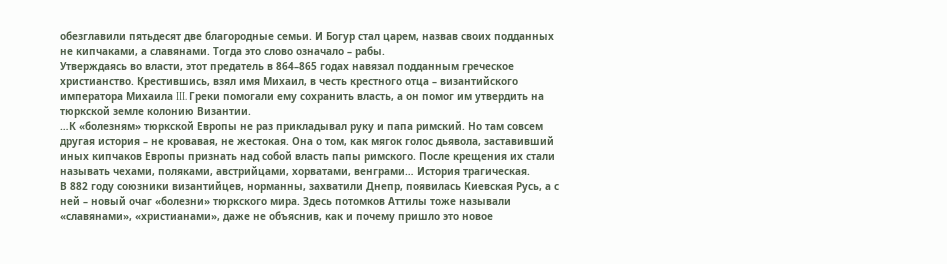обезглавили пятьдесят две благородные семьи. И Богур стал царем, назвав своих подданных не кипчаками, а славянами. Тогда это слово означало – рабы.
Утверждаясь во власти, этот предатель в 864–865 годах навязал подданным греческое христианство. Крестившись, взял имя Михаил, в честь крестного отца – византийского императора Михаила III. Греки помогали ему сохранить власть, а он помог им утвердить на тюркской земле колонию Византии.
…К «болезням» тюркской Европы не раз прикладывал руку и папа римский. Но там совсем другая история – не кровавая, не жестокая. Она о том, как мягок голос дьявола, заставивший иных кипчаков Европы признать над собой власть папы римского. После крещения их стали называть чехами, поляками, австрийцами, хорватами, венграми… История трагическая.
В 882 году союзники византийцев, норманны, захватили Днепр, появилась Киевская Русь, а с ней – новый очаг «болезни» тюркского мира. Здесь потомков Аттилы тоже называли «славянами», «христианами», даже не объяснив, как и почему пришло это новое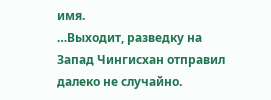имя.
…Выходит, разведку на Запад Чингисхан отправил далеко не случайно.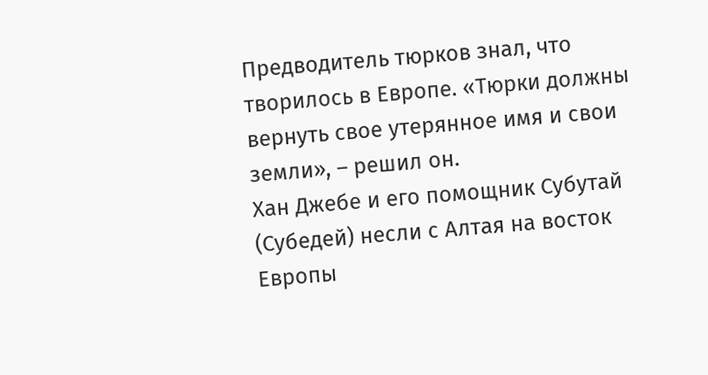Предводитель тюрков знал, что творилось в Европе. «Тюрки должны вернуть свое утерянное имя и свои земли», – решил он.
Хан Джебе и его помощник Субутай (Субедей) несли с Алтая на восток Европы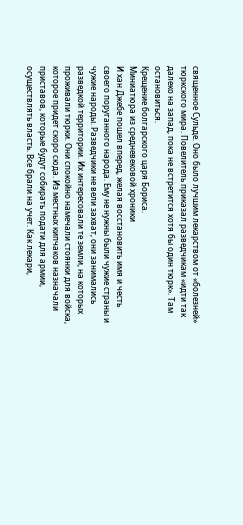священное Сульде. Оно было лучшим лекарством от «болезней» тюркского мира. Повелитель приказал разведчикам «идти так далеко на запад, пока не встретится хотя бы один тюрк». Там остановиться.
Крещение болгарского царя Бориса.
Миниатюра из средневековой хроники
И хан Джебе пошел вперед, желая восстановить имя и честь своего поруганного народа. Ему не нужны были чужие страны и чужие народы. Разведчики не вели захват, они занимались разведкой территории. Их интересовали те земли, на которых проживали тюрки. Они спокойно намечали стоянки для войска, которое придет скоро сюда. Из местных кипчаков назначали приставов, которые будут собирать подати для армии, осуществлять власть. Все брали на учет. Как лекари,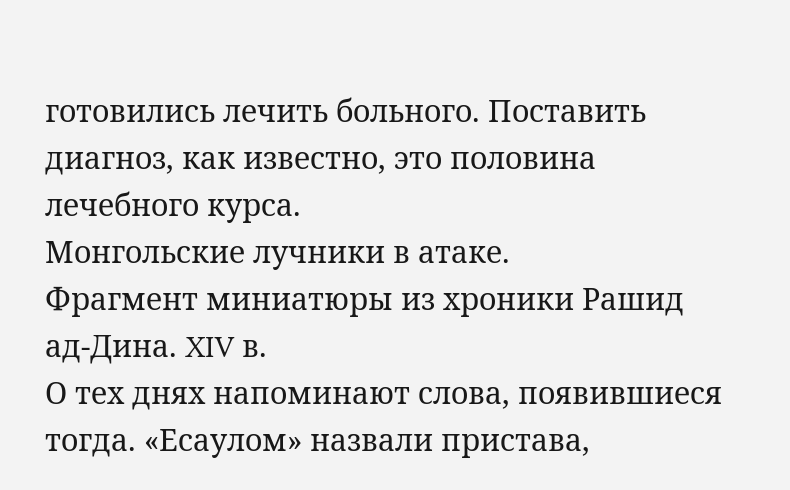готовились лечить больного. Поставить диагноз, как известно, это половина лечебного курса.
Монгольские лучники в атаке.
Фрагмент миниатюры из хроники Рашид ад-Дина. XIV в.
О тех днях напоминают слова, появившиеся тогда. «Есаулом» назвали пристава,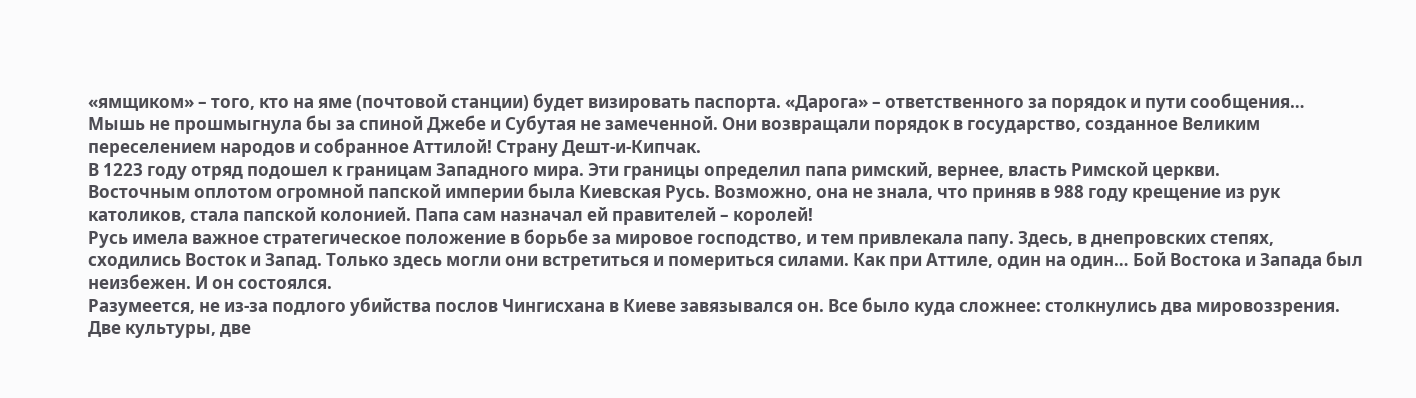«ямщиком» – того, кто на яме (почтовой станции) будет визировать паспорта. «Дарога» – ответственного за порядок и пути сообщения… Мышь не прошмыгнула бы за спиной Джебе и Субутая не замеченной. Они возвращали порядок в государство, созданное Великим переселением народов и собранное Аттилой! Страну Дешт-и-Кипчак.
В 1223 году отряд подошел к границам Западного мира. Эти границы определил папа римский, вернее, власть Римской церкви.
Восточным оплотом огромной папской империи была Киевская Русь. Возможно, она не знала, что приняв в 988 году крещение из рук католиков, стала папской колонией. Папа сам назначал ей правителей – королей!
Русь имела важное стратегическое положение в борьбе за мировое господство, и тем привлекала папу. Здесь, в днепровских степях, сходились Восток и Запад. Только здесь могли они встретиться и помериться силами. Как при Аттиле, один на один… Бой Востока и Запада был неизбежен. И он состоялся.
Разумеется, не из-за подлого убийства послов Чингисхана в Киеве завязывался он. Все было куда сложнее: столкнулись два мировоззрения. Две культуры, две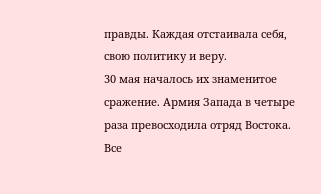правды. Каждая отстаивала себя, свою политику и веру.
30 мая началось их знаменитое сражение. Армия Запада в четыре раза превосходила отряд Востока. Все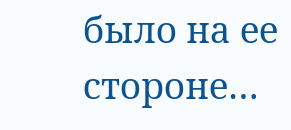было на ее стороне…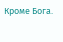Кроме Бога.